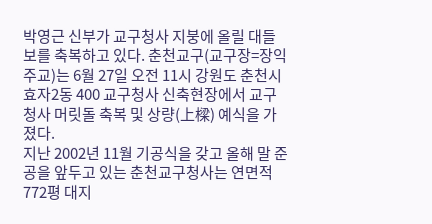박영근 신부가 교구청사 지붕에 올릴 대들보를 축복하고 있다. 춘천교구(교구장=장익 주교)는 6월 27일 오전 11시 강원도 춘천시 효자2동 400 교구청사 신축현장에서 교구청사 머릿돌 축복 및 상량(上樑) 예식을 가졌다.
지난 2002년 11월 기공식을 갖고 올해 말 준공을 앞두고 있는 춘천교구청사는 연면적 772평 대지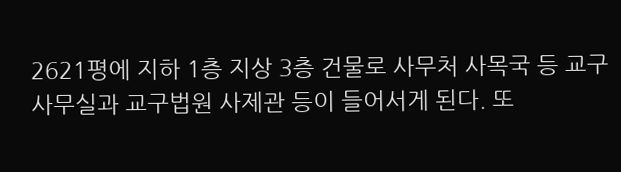2621평에 지하 1층 지상 3층 건물로 사무처 사목국 등 교구사무실과 교구법원 사제관 등이 들어서게 된다. 또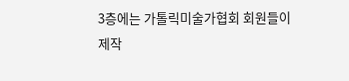3층에는 가톨릭미술가협회 회원들이 제작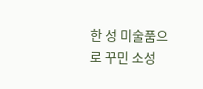한 성 미술품으로 꾸민 소성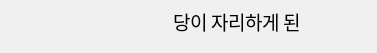당이 자리하게 된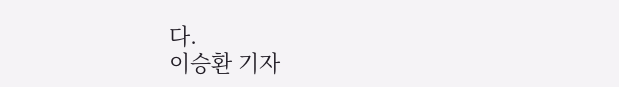다.
이승환 기자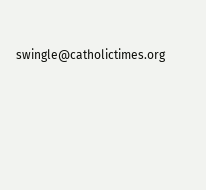swingle@catholictimes.org